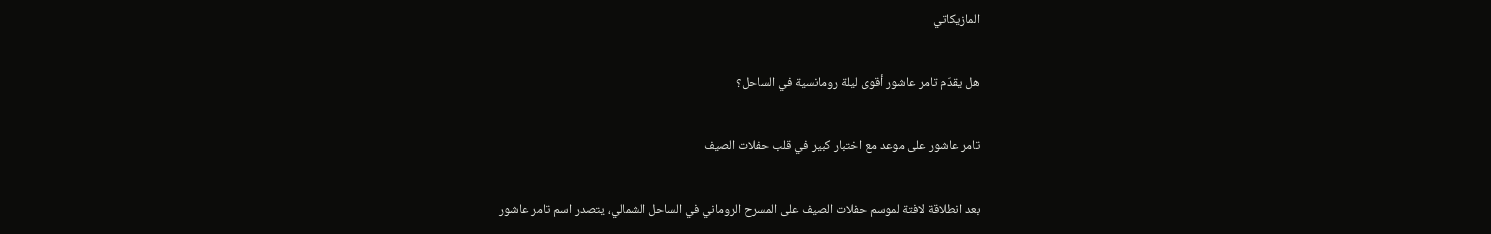المازيكاتي

هل يقدّم تامر عاشور أقوى ليلة رومانسية في الساحل؟

تامر عاشور على موعد مع اختبار كبير في قلب حفلات الصيف

بعد انطلاقة لافتة لموسم حفلات الصيف على المسرح الروماني في الساحل الشمالي، يتصدر اسم تامر عاشور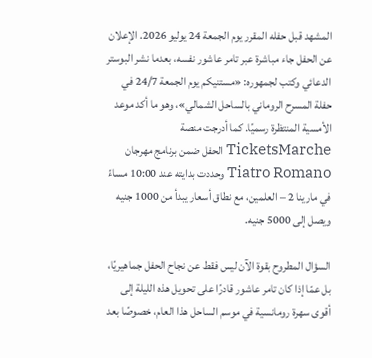المشهد قبل حفله المقرر يوم الجمعة 24 يوليو 2026. الإعلان عن الحفل جاء مباشرة عبر تامر عاشور نفسه، بعدما نشر البوستر الدعائي وكتب لجمهوره: «مستنيكم يوم الجمعة 24/7 في حفلة المسرح الروماني بالساحل الشمالي»، وهو ما أكد موعد الأمسية المنتظرة رسميًا. كما أدرجت منصة TicketsMarche الحفل ضمن برنامج مهرجان Tiatro Romano وحددت بدايته عند 10:00 مساءً في مارينا 2 – العلمين، مع نطاق أسعار يبدأ من 1000 جنيه ويصل إلى 5000 جنيه.

السؤال المطروح بقوة الآن ليس فقط عن نجاح الحفل جماهيريًا، بل عمّا إذا كان تامر عاشور قادرًا على تحويل هذه الليلة إلى أقوى سهرة رومانسية في موسم الساحل هذا العام، خصوصًا بعد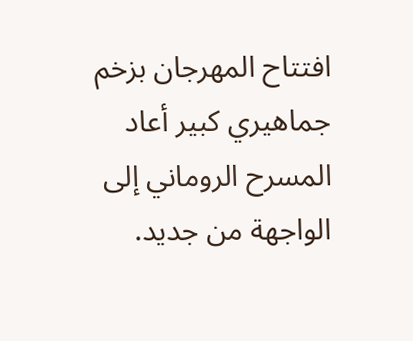افتتاح المهرجان بزخم جماهيري كبير أعاد المسرح الروماني إلى الواجهة من جديد.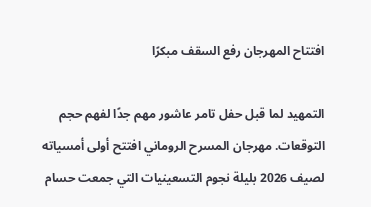افتتاح المهرجان رفع السقف مبكرًا

التمهيد لما قبل حفل تامر عاشور مهم جدًا لفهم حجم التوقعات. مهرجان المسرح الروماني افتتح أولى أمسياته لصيف 2026 بليلة نجوم التسعينيات التي جمعت حسام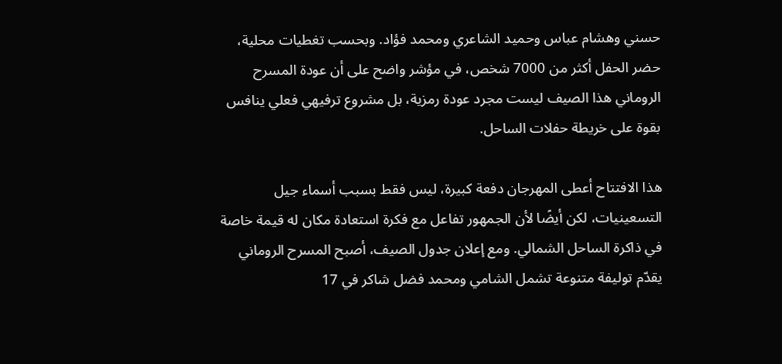حسني وهشام عباس وحميد الشاعري ومحمد فؤاد. وبحسب تغطيات محلية، حضر الحفل أكثر من 7000 شخص، في مؤشر واضح على أن عودة المسرح الروماني هذا الصيف ليست مجرد عودة رمزية، بل مشروع ترفيهي فعلي ينافس بقوة على خريطة حفلات الساحل.

هذا الافتتاح أعطى المهرجان دفعة كبيرة، ليس فقط بسبب أسماء جيل التسعينيات، لكن أيضًا لأن الجمهور تفاعل مع فكرة استعادة مكان له قيمة خاصة في ذاكرة الساحل الشمالي. ومع إعلان جدول الصيف، أصبح المسرح الروماني يقدّم توليفة متنوعة تشمل الشامي ومحمد فضل شاكر في 17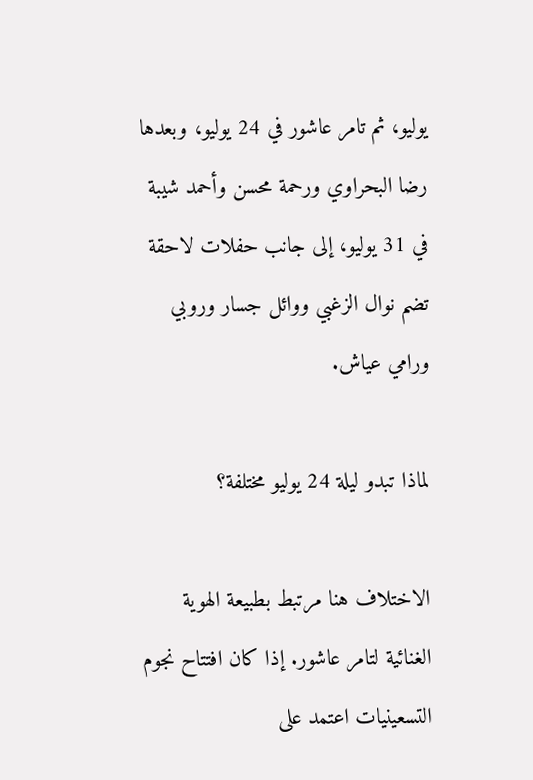يوليو، ثم تامر عاشور في 24 يوليو، وبعدها رضا البحراوي ورحمة محسن وأحمد شيبة في 31 يوليو، إلى جانب حفلات لاحقة تضم نوال الزغبي ووائل جسار وروبي ورامي عياش.

لماذا تبدو ليلة 24 يوليو مختلفة؟

الاختلاف هنا مرتبط بطبيعة الهوية الغنائية لتامر عاشور. إذا كان افتتاح نجوم التسعينيات اعتمد على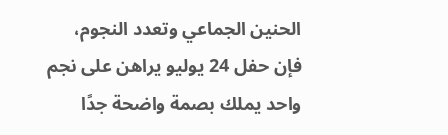الحنين الجماعي وتعدد النجوم، فإن حفل 24 يوليو يراهن على نجم واحد يملك بصمة واضحة جدًا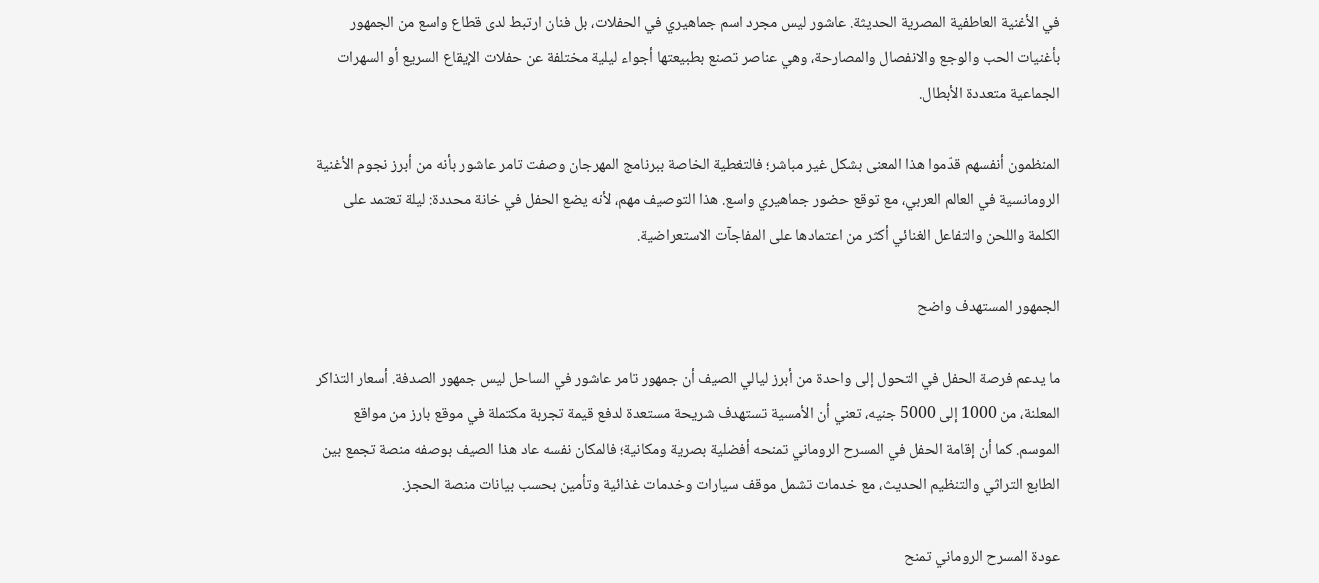في الأغنية العاطفية المصرية الحديثة. عاشور ليس مجرد اسم جماهيري في الحفلات، بل فنان ارتبط لدى قطاع واسع من الجمهور بأغنيات الحب والوجع والانفصال والمصارحة، وهي عناصر تصنع بطبيعتها أجواء ليلية مختلفة عن حفلات الإيقاع السريع أو السهرات الجماعية متعددة الأبطال.

المنظمون أنفسهم قدّموا هذا المعنى بشكل غير مباشر؛ فالتغطية الخاصة ببرنامج المهرجان وصفت تامر عاشور بأنه من أبرز نجوم الأغنية الرومانسية في العالم العربي، مع توقع حضور جماهيري واسع. هذا التوصيف مهم، لأنه يضع الحفل في خانة محددة: ليلة تعتمد على الكلمة واللحن والتفاعل الغنائي أكثر من اعتمادها على المفاجآت الاستعراضية.

الجمهور المستهدف واضح

ما يدعم فرصة الحفل في التحول إلى واحدة من أبرز ليالي الصيف أن جمهور تامر عاشور في الساحل ليس جمهور الصدفة. أسعار التذاكر المعلنة، من 1000 إلى 5000 جنيه، تعني أن الأمسية تستهدف شريحة مستعدة لدفع قيمة تجربة مكتملة في موقع بارز من مواقع الموسم. كما أن إقامة الحفل في المسرح الروماني تمنحه أفضلية بصرية ومكانية؛ فالمكان نفسه عاد هذا الصيف بوصفه منصة تجمع بين الطابع التراثي والتنظيم الحديث، مع خدمات تشمل موقف سيارات وخدمات غذائية وتأمين بحسب بيانات منصة الحجز.

عودة المسرح الروماني تمنح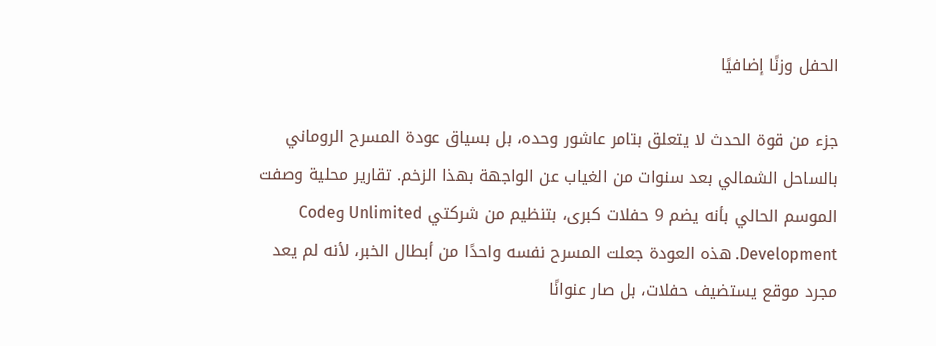الحفل وزنًا إضافيًا

جزء من قوة الحدث لا يتعلق بتامر عاشور وحده، بل بسياق عودة المسرح الروماني بالساحل الشمالي بعد سنوات من الغياب عن الواجهة بهذا الزخم. تقارير محلية وصفت الموسم الحالي بأنه يضم 9 حفلات كبرى، بتنظيم من شركتي Unlimited وCode Development. هذه العودة جعلت المسرح نفسه واحدًا من أبطال الخبر، لأنه لم يعد مجرد موقع يستضيف حفلات، بل صار عنوانًا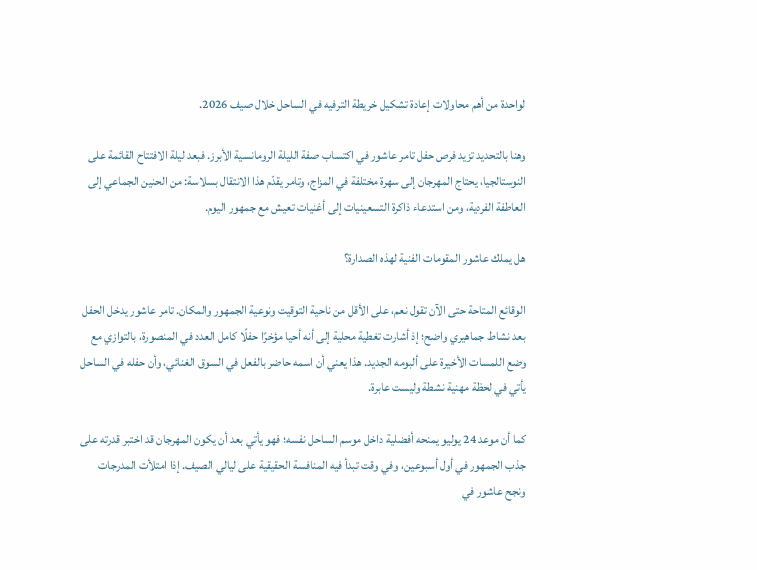لواحدة من أهم محاولات إعادة تشكيل خريطة الترفيه في الساحل خلال صيف 2026.

وهنا بالتحديد تزيد فرص حفل تامر عاشور في اكتساب صفة الليلة الرومانسية الأبرز. فبعد ليلة الافتتاح القائمة على النوستالجيا، يحتاج المهرجان إلى سهرة مختلفة في المزاج، وتامر يقدّم هذا الانتقال بسلاسة: من الحنين الجماعي إلى العاطفة الفردية، ومن استدعاء ذاكرة التسعينيات إلى أغنيات تعيش مع جمهور اليوم.

هل يملك عاشور المقومات الفنية لهذه الصدارة؟

الوقائع المتاحة حتى الآن تقول نعم، على الأقل من ناحية التوقيت ونوعية الجمهور والمكان. تامر عاشور يدخل الحفل بعد نشاط جماهيري واضح؛ إذ أشارت تغطية محلية إلى أنه أحيا مؤخرًا حفلًا كامل العدد في المنصورة، بالتوازي مع وضع اللمسات الأخيرة على ألبومه الجديد. هذا يعني أن اسمه حاضر بالفعل في السوق الغنائي، وأن حفله في الساحل يأتي في لحظة مهنية نشطة وليست عابرة.

كما أن موعد 24 يوليو يمنحه أفضلية داخل موسم الساحل نفسه؛ فهو يأتي بعد أن يكون المهرجان قد اختبر قدرته على جذب الجمهور في أول أسبوعين، وفي وقت تبدأ فيه المنافسة الحقيقية على ليالي الصيف. إذا امتلأت المدرجات ونجح عاشور في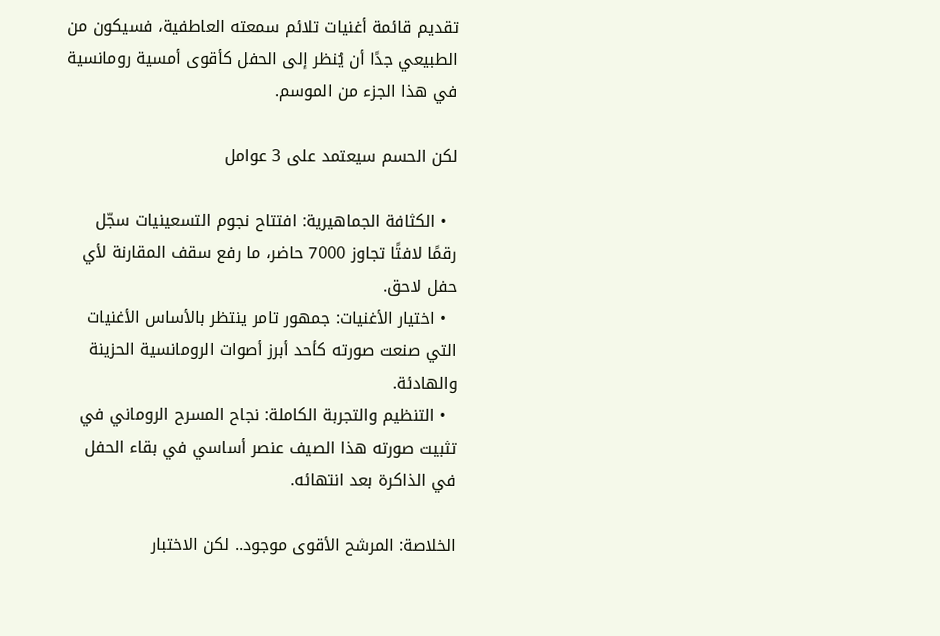تقديم قائمة أغنيات تلائم سمعته العاطفية، فسيكون من الطبيعي جدًا أن يُنظر إلى الحفل كأقوى أمسية رومانسية في هذا الجزء من الموسم.

لكن الحسم سيعتمد على 3 عوامل

  • الكثافة الجماهيرية: افتتاح نجوم التسعينيات سجّل رقمًا لافتًا تجاوز 7000 حاضر، ما رفع سقف المقارنة لأي حفل لاحق.
  • اختيار الأغنيات: جمهور تامر ينتظر بالأساس الأغنيات التي صنعت صورته كأحد أبرز أصوات الرومانسية الحزينة والهادئة.
  • التنظيم والتجربة الكاملة: نجاح المسرح الروماني في تثبيت صورته هذا الصيف عنصر أساسي في بقاء الحفل في الذاكرة بعد انتهائه.

الخلاصة: المرشح الأقوى موجود.. لكن الاختبار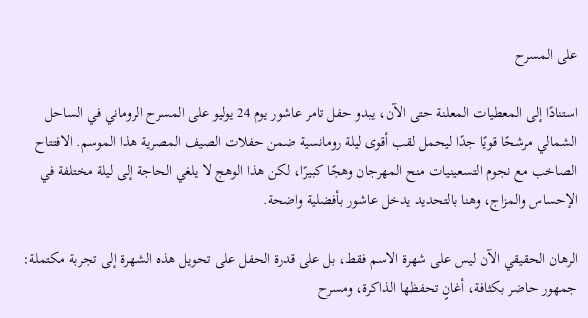على المسرح

استنادًا إلى المعطيات المعلنة حتى الآن، يبدو حفل تامر عاشور يوم 24 يوليو على المسرح الروماني في الساحل الشمالي مرشحًا قويًا جدًا ليحمل لقب أقوى ليلة رومانسية ضمن حفلات الصيف المصرية هذا الموسم. الافتتاح الصاخب مع نجوم التسعينيات منح المهرجان وهجًا كبيرًا، لكن هذا الوهج لا يلغي الحاجة إلى ليلة مختلفة في الإحساس والمزاج، وهنا بالتحديد يدخل عاشور بأفضلية واضحة.

الرهان الحقيقي الآن ليس على شهرة الاسم فقط، بل على قدرة الحفل على تحويل هذه الشهرة إلى تجربة مكتملة: جمهور حاضر بكثافة، أغانٍ تحفظها الذاكرة، ومسرح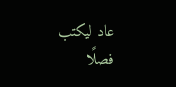عاد ليكتب فصلًا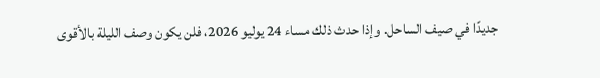جديدًا في صيف الساحل. وإذا حدث ذلك مساء 24 يوليو 2026، فلن يكون وصف الليلة بالأقوى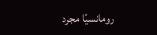رومانسيًا مجرد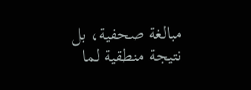مبالغة صحفية، بل نتيجة منطقية لما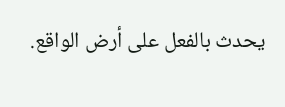يحدث بالفعل على أرض الواقع.